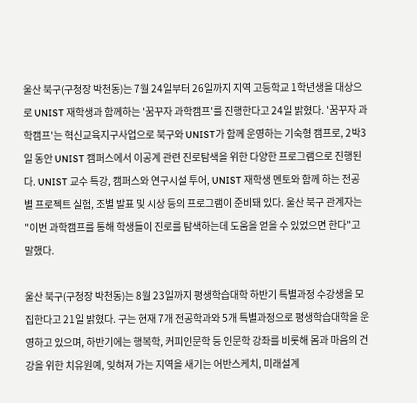울산 북구(구청장 박천동)는 7월 24일부터 26일까지 지역 고등학교 1학년생을 대상으로 UNIST 재학생과 함께하는 '꿈꾸자 과학캠프'를 진행한다고 24일 밝혔다. '꿈꾸자 과학캠프'는 혁신교육지구사업으로 북구와 UNIST가 함께 운영하는 기숙형 캠프로, 2박3일 동안 UNIST 캠퍼스에서 이공계 관련 진로탐색을 위한 다양한 프로그램으로 진행된다. UNIST 교수 특강, 캠퍼스와 연구시설 투어, UNIST 재학생 멘토와 함께 하는 전공별 프로젝트 실험, 조별 발표 및 시상 등의 프로그램이 준비돼 있다. 울산 북구 관계자는 "이번 과학캠프를 통해 학생들이 진로를 탐색하는데 도움을 얻을 수 있었으면 한다"고 말했다.

울산 북구(구청장 박천동)는 8월 23일까지 평생학습대학 하반기 특별과정 수강생을 모집한다고 21일 밝혔다. 구는 현재 7개 전공학과와 5개 특별과정으로 평생학습대학을 운영하고 있으며, 하반기에는 행복학, 커피인문학 등 인문학 강좌를 비롯해 몸과 마음의 건강을 위한 치유원예, 잊혀져 가는 지역을 새기는 어반스케치, 미래설계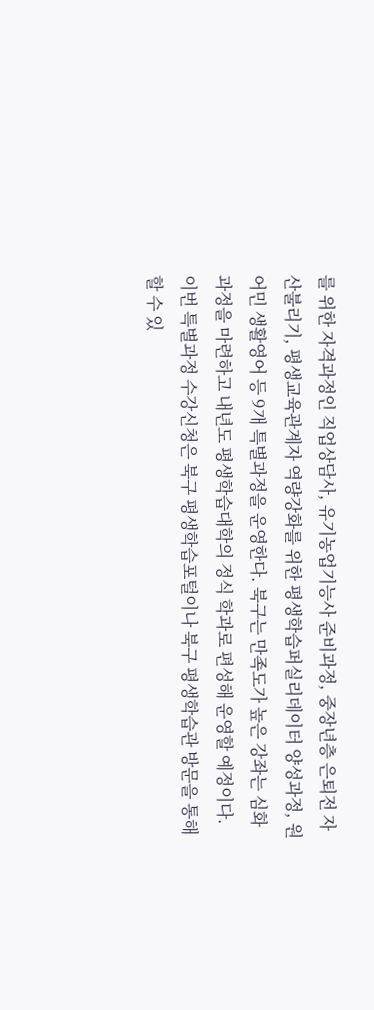를 위한 자격과정인 직업상담사, 유기농업기능사 준비과정, 중장년층 은퇴전 자산불리기, 평생교육관계자 역량강화를 위한 평생학습퍼실리데이터 양성과정, 원어민 생활영어 등 9개 특별과정을 운영한다. 북구는 만족도가 높은 강좌는 심화과정을 마련하고 내년도 평생학습대학의 정식 학과로 편성해 운영할 예정이다. 이번 특별과정 수강신청은 북구 평생학습포털이나 북구 평생학습관 방문을 통해 할 수 있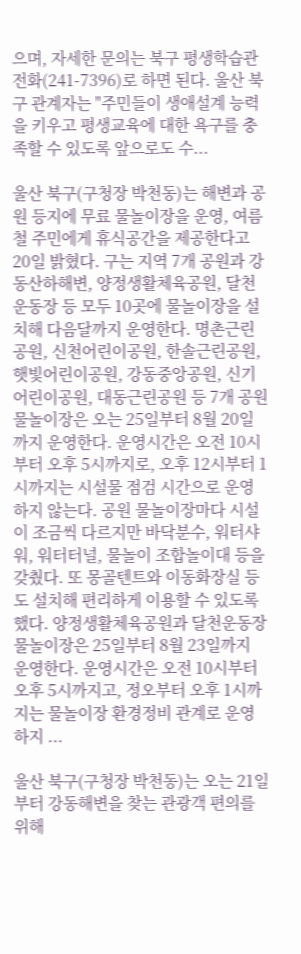으며, 자세한 문의는 북구 평생학습관 전화(241-7396)로 하면 된다. 울산 북구 관계자는 "주민들이 생애설계 능력을 키우고 평생교육에 대한 욕구를 충족할 수 있도록 앞으로도 수...

울산 북구(구청장 박천동)는 해변과 공원 등지에 무료 물놀이장을 운영, 여름철 주민에게 휴식공간을 제공한다고 20일 밝혔다. 구는 지역 7개 공원과 강동산하해변, 양정생활체육공원, 달천운동장 등 모두 10곳에 물놀이장을 설치해 다음달까지 운영한다. 명촌근린공원, 신천어린이공원, 한솔근린공원, 햇빛어린이공원, 강동중앙공원, 신기어린이공원, 대동근린공원 등 7개 공원 물놀이장은 오는 25일부터 8월 20일까지 운영한다. 운영시간은 오전 10시부터 오후 5시까지로, 오후 12시부터 1시까지는 시설물 점검 시간으로 운영하지 않는다. 공원 물놀이장마다 시설이 조금씩 다르지만 바닥분수, 워터샤워, 워터터널, 물놀이 조합놀이대 등을 갖췄다. 또 몽골텐트와 이동화장실 등도 설치해 편리하게 이용할 수 있도록 했다. 양정생활체육공원과 달천운동장 물놀이장은 25일부터 8월 23일까지 운영한다. 운영시간은 오전 10시부터 오후 5시까지고, 정오부터 오후 1시까지는 물놀이장 환경정비 관계로 운영하지 ...

울산 북구(구청장 박천동)는 오는 21일부터 강동해변을 찾는 관광객 편의를 위해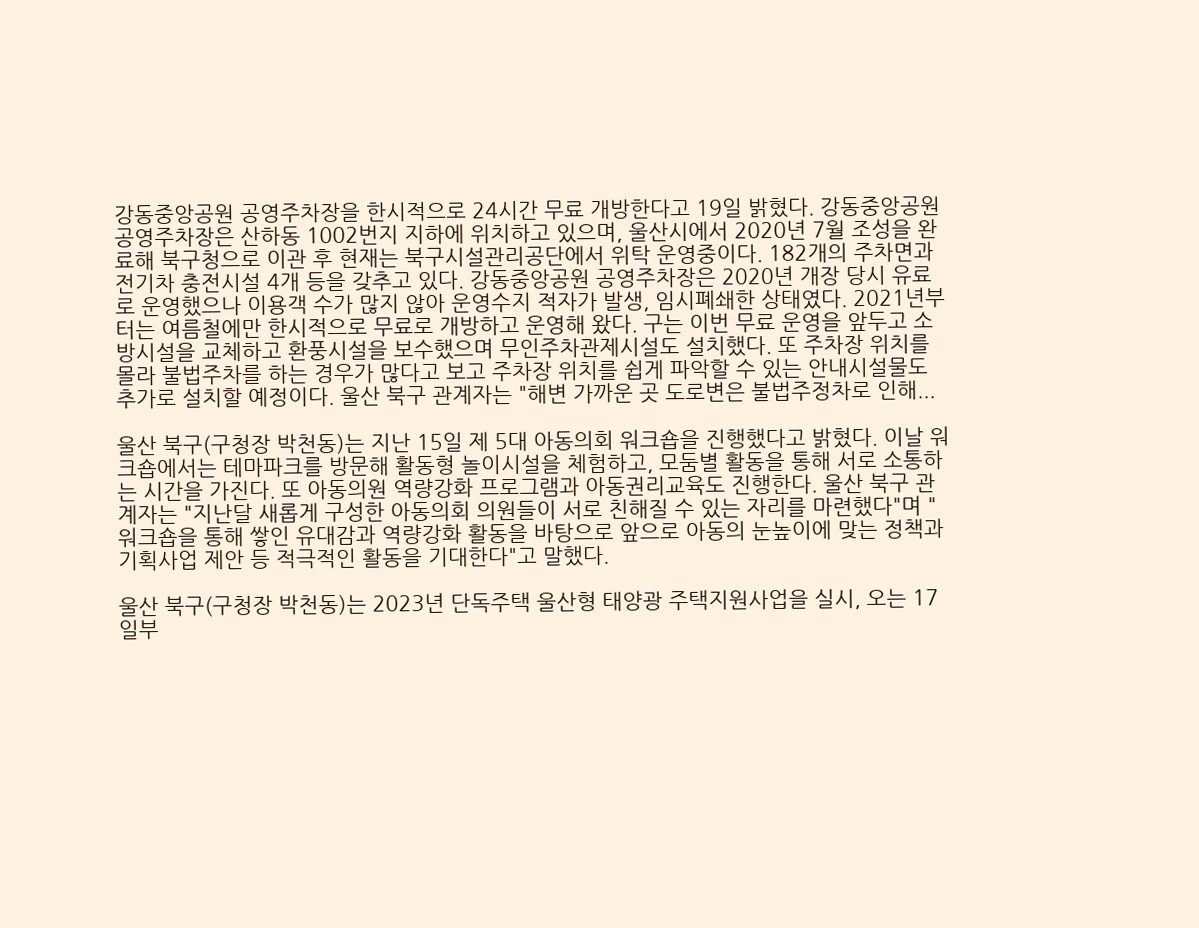강동중앙공원 공영주차장을 한시적으로 24시간 무료 개방한다고 19일 밝혔다. 강동중앙공원 공영주차장은 산하동 1002번지 지하에 위치하고 있으며, 울산시에서 2020년 7월 조성을 완료해 북구청으로 이관 후 현재는 북구시설관리공단에서 위탁 운영중이다. 182개의 주차면과 전기차 충전시설 4개 등을 갖추고 있다. 강동중앙공원 공영주차장은 2020년 개장 당시 유료로 운영했으나 이용객 수가 많지 않아 운영수지 적자가 발생, 임시폐쇄한 상태였다. 2021년부터는 여름철에만 한시적으로 무료로 개방하고 운영해 왔다. 구는 이번 무료 운영을 앞두고 소방시설을 교체하고 환풍시설을 보수했으며 무인주차관제시설도 설치했다. 또 주차장 위치를 몰라 불법주차를 하는 경우가 많다고 보고 주차장 위치를 쉽게 파악할 수 있는 안내시설물도 추가로 설치할 예정이다. 울산 북구 관계자는 "해변 가까운 곳 도로변은 불법주정차로 인해...

울산 북구(구청장 박천동)는 지난 15일 제 5대 아동의회 워크숍을 진행했다고 밝혔다. 이날 워크숍에서는 테마파크를 방문해 활동형 놀이시설을 체험하고, 모둠별 활동을 통해 서로 소통하는 시간을 가진다. 또 아동의원 역량강화 프로그램과 아동권리교육도 진행한다. 울산 북구 관계자는 "지난달 새롭게 구성한 아동의회 의원들이 서로 친해질 수 있는 자리를 마련했다"며 "워크숍을 통해 쌓인 유대감과 역량강화 활동을 바탕으로 앞으로 아동의 눈높이에 맞는 정책과 기획사업 제안 등 적극적인 활동을 기대한다"고 말했다.

울산 북구(구청장 박천동)는 2023년 단독주택 울산형 태양광 주택지원사업을 실시, 오는 17일부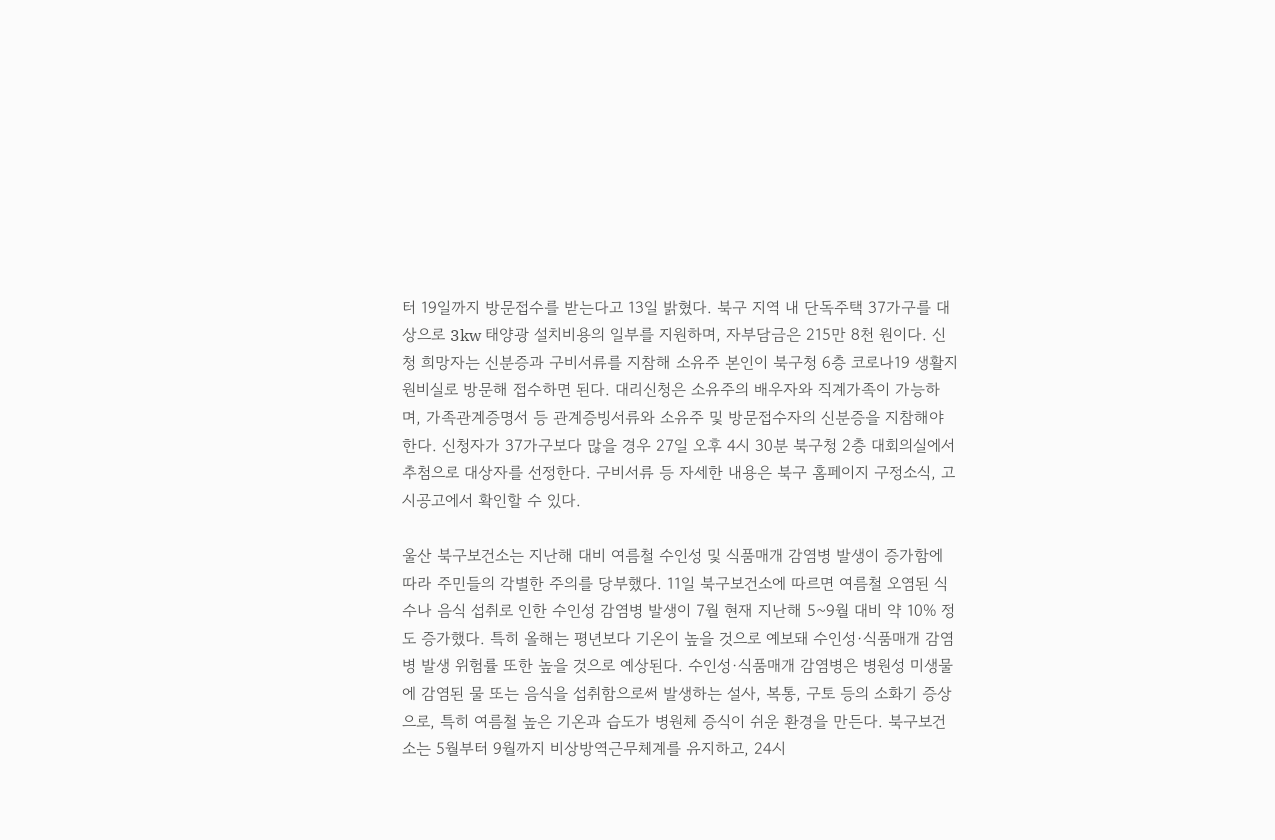터 19일까지 방문접수를 받는다고 13일 밝혔다. 북구 지역 내 단독주택 37가구를 대상으로 3kw 태양광 설치비용의 일부를 지원하며, 자부담금은 215만 8천 원이다. 신청 희망자는 신분증과 구비서류를 지참해 소유주 본인이 북구청 6층 코로나19 생활지원비실로 방문해 접수하면 된다. 대리신청은 소유주의 배우자와 직계가족이 가능하며, 가족관계증명서 등 관계증빙서류와 소유주 및 방문접수자의 신분증을 지참해야 한다. 신청자가 37가구보다 많을 경우 27일 오후 4시 30분 북구청 2층 대회의실에서 추첨으로 대상자를 선정한다. 구비서류 등 자세한 내용은 북구 홈페이지 구정소식, 고시공고에서 확인할 수 있다.

울산 북구보건소는 지난해 대비 여름철 수인성 및 식품매개 감염병 발생이 증가함에 따라 주민들의 각별한 주의를 당부했다. 11일 북구보건소에 따르면 여름철 오염된 식수나 음식 섭취로 인한 수인성 감염병 발생이 7월 현재 지난해 5~9월 대비 약 10% 정도 증가했다. 특히 올해는 평년보다 기온이 높을 것으로 예보돼 수인성·식품매개 감염병 발생 위험률 또한 높을 것으로 예상된다. 수인성·식품매개 감염병은 병원성 미생물에 감염된 물 또는 음식을 섭취함으로써 발생하는 설사, 복통, 구토 등의 소화기 증상으로, 특히 여름철 높은 기온과 습도가 병원체 증식이 쉬운 환경을 만든다. 북구보건소는 5월부터 9월까지 비상방역근무체계를 유지하고, 24시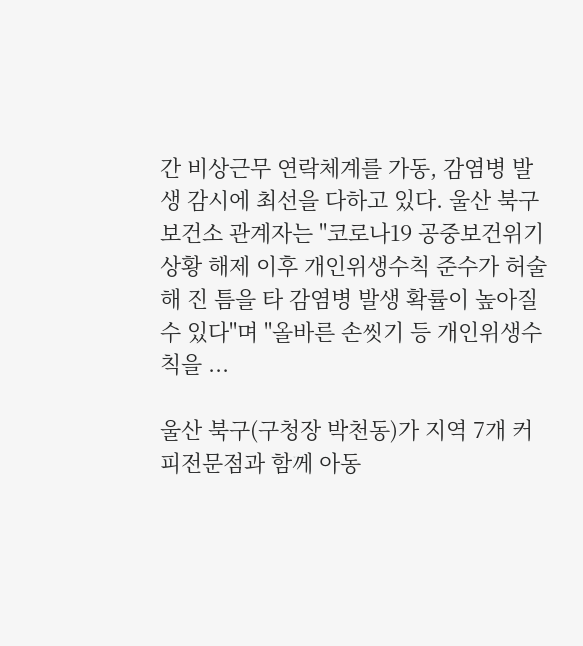간 비상근무 연락체계를 가동, 감염병 발생 감시에 최선을 다하고 있다. 울산 북구보건소 관계자는 "코로나19 공중보건위기상황 해제 이후 개인위생수칙 준수가 허술해 진 틈을 타 감염병 발생 확률이 높아질 수 있다"며 "올바른 손씻기 등 개인위생수칙을 ...

울산 북구(구청장 박천동)가 지역 7개 커피전문점과 함께 아동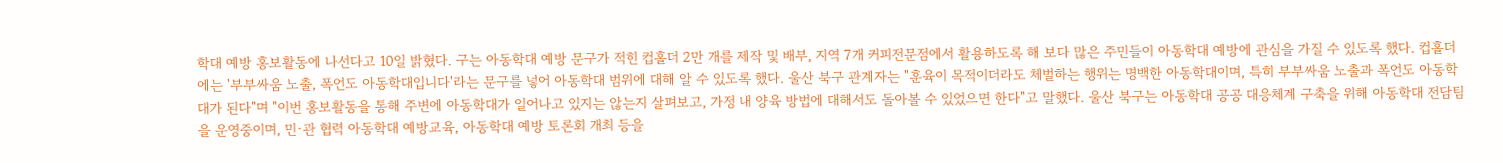학대 예방 홍보활동에 나선다고 10일 밝혔다. 구는 아동학대 예방 문구가 적힌 컵홀더 2만 개를 제작 및 배부, 지역 7개 커피전문점에서 활용하도록 해 보다 많은 주민들이 아동학대 예방에 관심을 가질 수 있도록 했다. 컵홀더에는 '부부싸움 노출, 폭언도 아동학대입니다'라는 문구를 넣어 아동학대 범위에 대해 알 수 있도록 했다. 울산 북구 관계자는 "훈육이 목적이더라도 체벌하는 행위는 명백한 아동학대이며, 특히 부부싸움 노출과 폭언도 아동학대가 된다"며 "이번 홍보활동을 통해 주변에 아동학대가 일어나고 있지는 않는지 살펴보고, 가정 내 양육 방법에 대해서도 돌아볼 수 있었으면 한다"고 말했다. 울산 북구는 아동학대 공공 대응체계 구축을 위해 아동학대 전담팀을 운영중이며, 민·관 협력 아동학대 예방교육, 아동학대 예방 토론회 개최 등을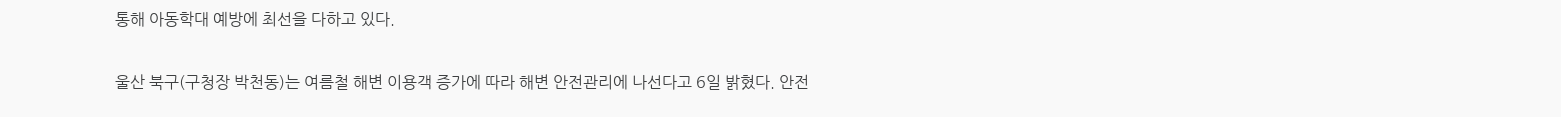통해 아동학대 예방에 최선을 다하고 있다.

울산 북구(구청장 박천동)는 여름철 해변 이용객 증가에 따라 해변 안전관리에 나선다고 6일 밝혔다. 안전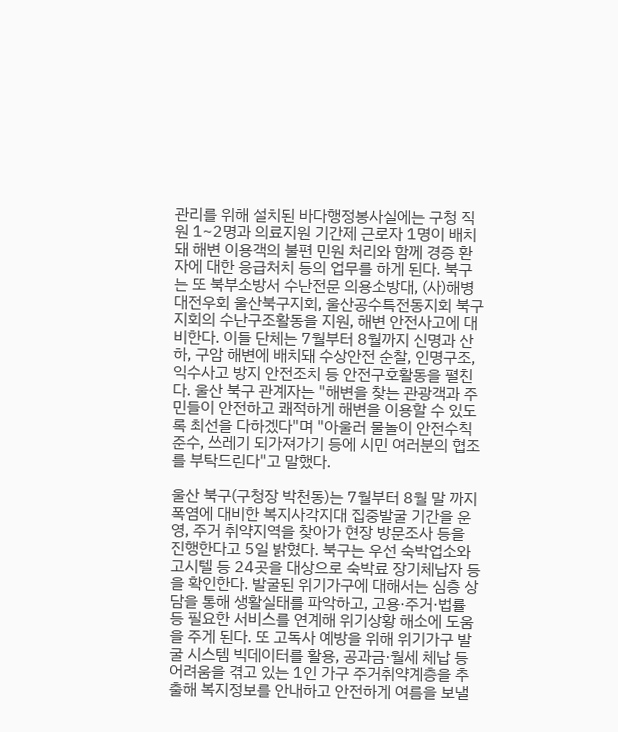관리를 위해 설치된 바다행정봉사실에는 구청 직원 1~2명과 의료지원 기간제 근로자 1명이 배치돼 해변 이용객의 불편 민원 처리와 함께 경증 환자에 대한 응급처치 등의 업무를 하게 된다. 북구는 또 북부소방서 수난전문 의용소방대, (사)해병대전우회 울산북구지회, 울산공수특전동지회 북구지회의 수난구조활동을 지원, 해변 안전사고에 대비한다. 이들 단체는 7월부터 8월까지 신명과 산하, 구암 해변에 배치돼 수상안전 순찰, 인명구조, 익수사고 방지 안전조치 등 안전구호활동을 펼친다. 울산 북구 관계자는 "해변을 찾는 관광객과 주민들이 안전하고 쾌적하게 해변을 이용할 수 있도록 최선을 다하겠다"며 "아울러 물놀이 안전수칙 준수, 쓰레기 되가져가기 등에 시민 여러분의 협조를 부탁드린다"고 말했다.

울산 북구(구청장 박천동)는 7월부터 8월 말 까지 폭염에 대비한 복지사각지대 집중발굴 기간을 운영, 주거 취약지역을 찾아가 현장 방문조사 등을 진행한다고 5일 밝혔다. 북구는 우선 숙박업소와 고시텔 등 24곳을 대상으로 숙박료 장기체납자 등을 확인한다. 발굴된 위기가구에 대해서는 심층 상담을 통해 생활실태를 파악하고, 고용·주거·법률 등 필요한 서비스를 연계해 위기상황 해소에 도움을 주게 된다. 또 고독사 예방을 위해 위기가구 발굴 시스템 빅데이터를 활용, 공과금·월세 체납 등 어려움을 겪고 있는 1인 가구 주거취약계층을 추출해 복지정보를 안내하고 안전하게 여름을 보낼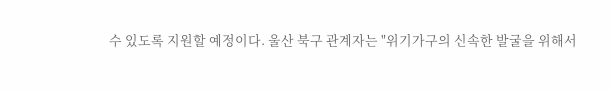수 있도록 지원할 예정이다. 울산 북구 관계자는 "위기가구의 신속한 발굴을 위해서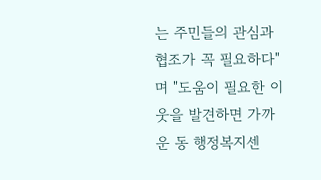는 주민들의 관심과 협조가 꼭 필요하다"며 "도움이 필요한 이웃을 발견하면 가까운 동 행정복지센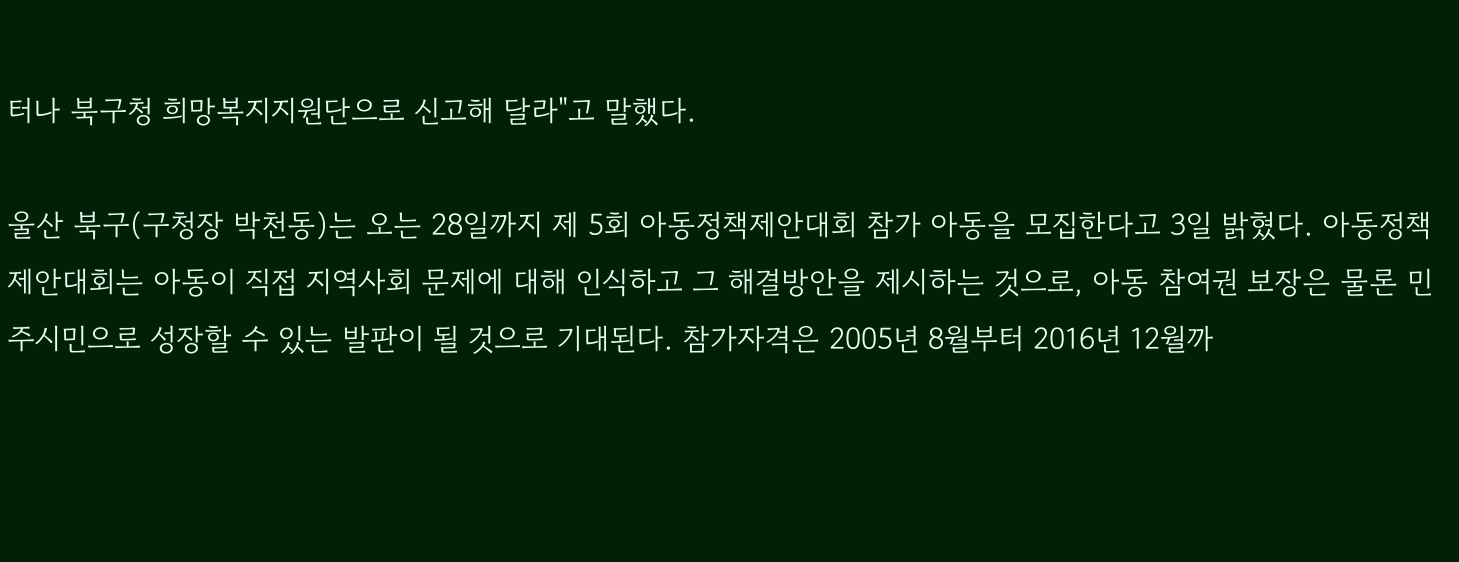터나 북구청 희망복지지원단으로 신고해 달라"고 말했다.

울산 북구(구청장 박천동)는 오는 28일까지 제 5회 아동정책제안대회 참가 아동을 모집한다고 3일 밝혔다. 아동정책제안대회는 아동이 직접 지역사회 문제에 대해 인식하고 그 해결방안을 제시하는 것으로, 아동 참여권 보장은 물론 민주시민으로 성장할 수 있는 발판이 될 것으로 기대된다. 참가자격은 2005년 8월부터 2016년 12월까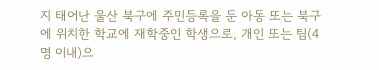지 태어난 울산 북구에 주민등록을 둔 아동 또는 북구에 위치한 학교에 재학중인 학생으로, 개인 또는 팀(4명 이내)으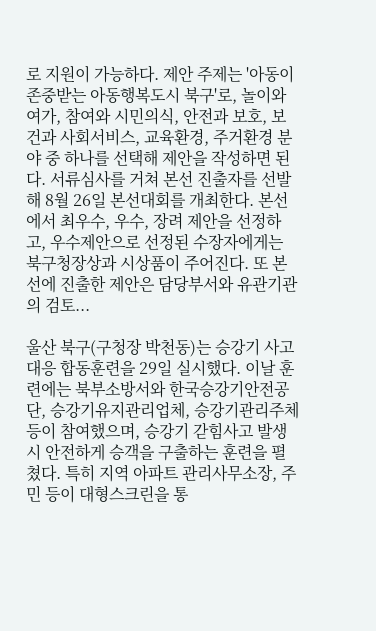로 지원이 가능하다. 제안 주제는 '아동이 존중받는 아동행복도시 북구'로, 놀이와 여가, 참여와 시민의식, 안전과 보호, 보건과 사회서비스, 교육환경, 주거환경 분야 중 하나를 선택해 제안을 작성하면 된다. 서류심사를 거쳐 본선 진출자를 선발해 8월 26일 본선대회를 개최한다. 본선에서 최우수, 우수, 장려 제안을 선정하고, 우수제안으로 선정된 수장자에게는 북구청장상과 시상품이 주어진다. 또 본선에 진출한 제안은 담당부서와 유관기관의 검토...

울산 북구(구청장 박천동)는 승강기 사고대응 합동훈련을 29일 실시했다. 이날 훈련에는 북부소방서와 한국승강기안전공단, 승강기유지관리업체, 승강기관리주체 등이 참여했으며, 승강기 갇힘사고 발생 시 안전하게 승객을 구출하는 훈련을 펼쳤다. 특히 지역 아파트 관리사무소장, 주민 등이 대형스크린을 통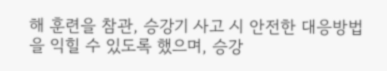해 훈련을 참관, 승강기 사고 시 안전한 대응방법을 익힐 수 있도록 했으며, 승강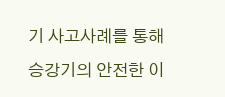기 사고사례를 통해 승강기의 안전한 이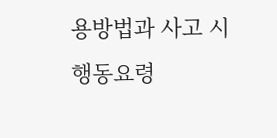용방법과 사고 시 행동요령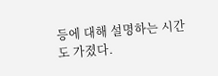등에 대해 설명하는 시간도 가졌다.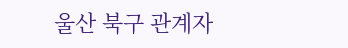울산 북구 관계자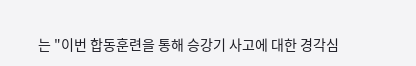는 "이번 합동훈련을 통해 승강기 사고에 대한 경각심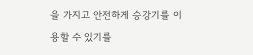을 가지고 안전하게 승강기를 이용할 수 있기를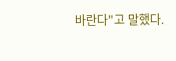바란다"고 말했다.